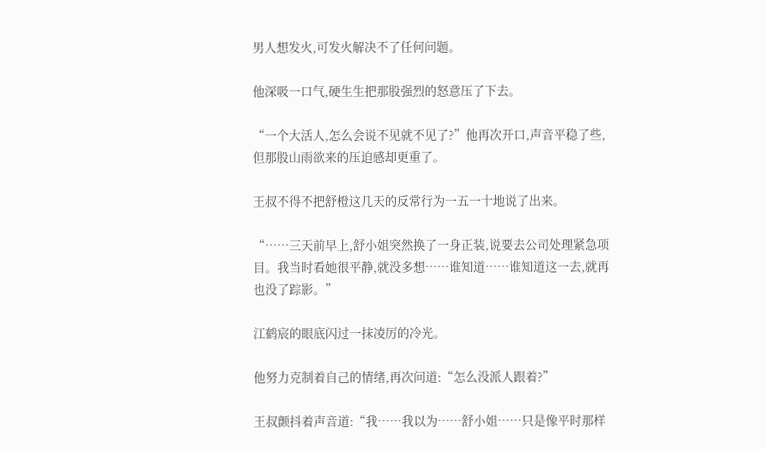男人想发火,可发火解决不了任何问题。

他深吸一口气,硬生生把那股强烈的怒意压了下去。

“一个大活人,怎么会说不见就不见了?”他再次开口,声音平稳了些,但那股山雨欲来的压迫感却更重了。

王叔不得不把舒橙这几天的反常行为一五一十地说了出来。

“……三天前早上,舒小姐突然换了一身正装,说要去公司处理紧急项目。我当时看她很平静,就没多想……谁知道……谁知道这一去,就再也没了踪影。”

江鹤宸的眼底闪过一抹凌厉的冷光。

他努力克制着自己的情绪,再次问道:“怎么没派人跟着?”

王叔颤抖着声音道:“我……我以为……舒小姐……只是像平时那样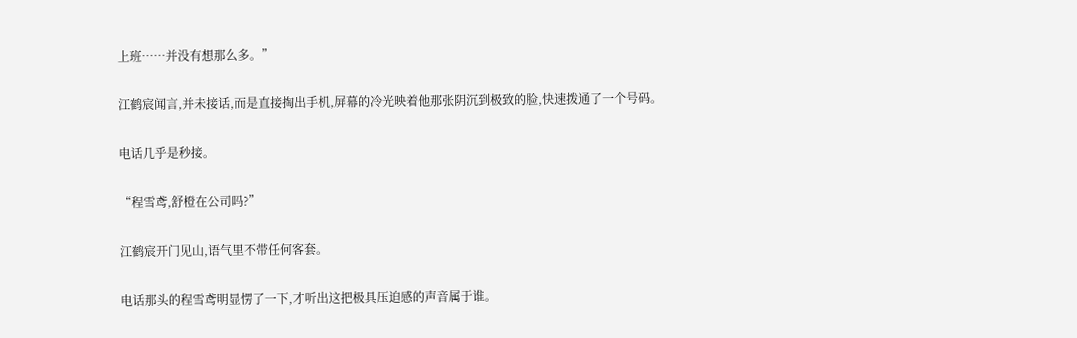上班……并没有想那么多。”

江鹤宸闻言,并未接话,而是直接掏出手机,屏幕的冷光映着他那张阴沉到极致的脸,快速拨通了一个号码。

电话几乎是秒接。

“程雪鸢,舒橙在公司吗?”

江鹤宸开门见山,语气里不带任何客套。

电话那头的程雪鸢明显愣了一下,才听出这把极具压迫感的声音属于谁。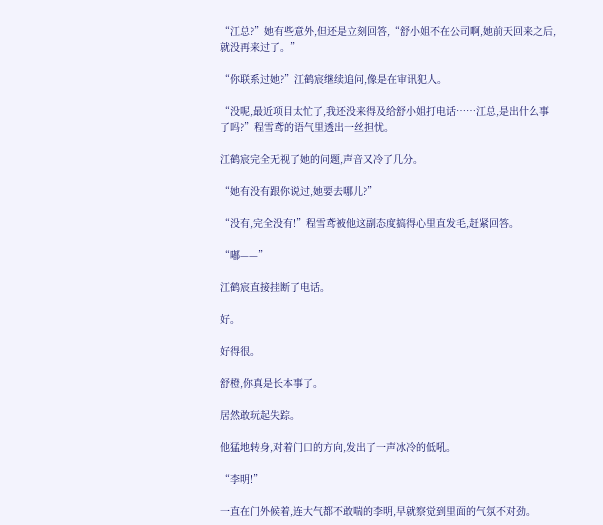“江总?”她有些意外,但还是立刻回答,“舒小姐不在公司啊,她前天回来之后,就没再来过了。”

“你联系过她?”江鹤宸继续追问,像是在审讯犯人。

“没呢,最近项目太忙了,我还没来得及给舒小姐打电话……江总,是出什么事了吗?”程雪鸢的语气里透出一丝担忧。

江鹤宸完全无视了她的问题,声音又冷了几分。

“她有没有跟你说过,她要去哪儿?”

“没有,完全没有!”程雪鸢被他这副态度搞得心里直发毛,赶紧回答。

“嘟——”

江鹤宸直接挂断了电话。

好。

好得很。

舒橙,你真是长本事了。

居然敢玩起失踪。

他猛地转身,对着门口的方向,发出了一声冰冷的低吼。

“李明!”

一直在门外候着,连大气都不敢喘的李明,早就察觉到里面的气氛不对劲。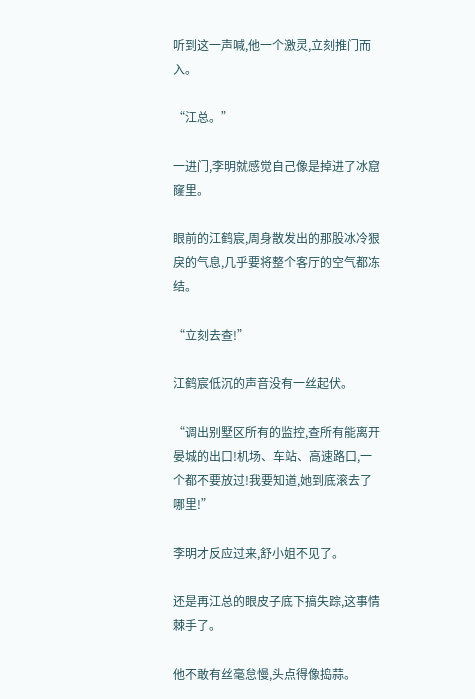听到这一声喊,他一个激灵,立刻推门而入。

“江总。”

一进门,李明就感觉自己像是掉进了冰窟窿里。

眼前的江鹤宸,周身散发出的那股冰冷狠戾的气息,几乎要将整个客厅的空气都冻结。

“立刻去查!”

江鹤宸低沉的声音没有一丝起伏。

“调出别墅区所有的监控,查所有能离开晏城的出口!机场、车站、高速路口,一个都不要放过!我要知道,她到底滚去了哪里!”

李明才反应过来,舒小姐不见了。

还是再江总的眼皮子底下搞失踪,这事情棘手了。

他不敢有丝毫怠慢,头点得像捣蒜。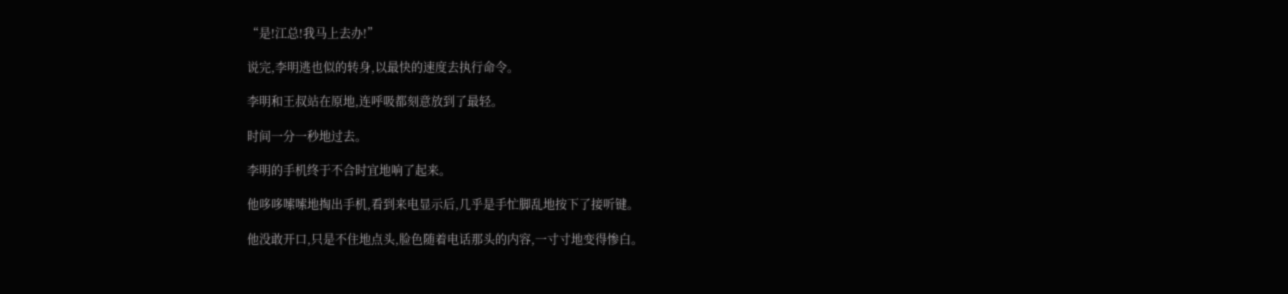“是!江总!我马上去办!”

说完,李明逃也似的转身,以最快的速度去执行命令。

李明和王叔站在原地,连呼吸都刻意放到了最轻。

时间一分一秒地过去。

李明的手机终于不合时宜地响了起来。

他哆哆嗦嗦地掏出手机,看到来电显示后,几乎是手忙脚乱地按下了接听键。

他没敢开口,只是不住地点头,脸色随着电话那头的内容,一寸寸地变得惨白。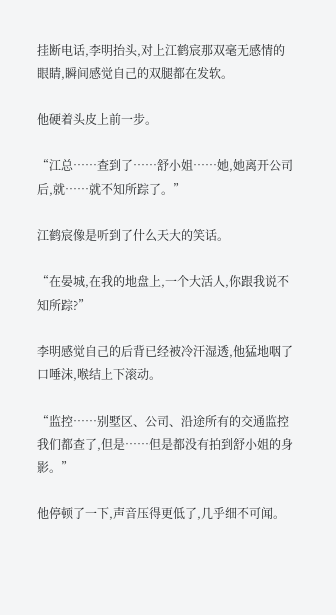挂断电话,李明抬头,对上江鹤宸那双毫无感情的眼睛,瞬间感觉自己的双腿都在发软。

他硬着头皮上前一步。

“江总……查到了……舒小姐……她,她离开公司后,就……就不知所踪了。”

江鹤宸像是听到了什么天大的笑话。

“在晏城,在我的地盘上,一个大活人,你跟我说不知所踪?”

李明感觉自己的后背已经被冷汗湿透,他猛地咽了口唾沫,喉结上下滚动。

“监控……别墅区、公司、沿途所有的交通监控我们都查了,但是……但是都没有拍到舒小姐的身影。”

他停顿了一下,声音压得更低了,几乎细不可闻。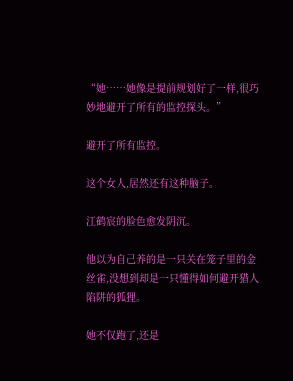“她……她像是提前规划好了一样,很巧妙地避开了所有的监控探头。”

避开了所有监控。

这个女人,居然还有这种脑子。

江鹤宸的脸色愈发阴沉。

他以为自己养的是一只关在笼子里的金丝雀,没想到却是一只懂得如何避开猎人陷阱的狐狸。

她不仅跑了,还是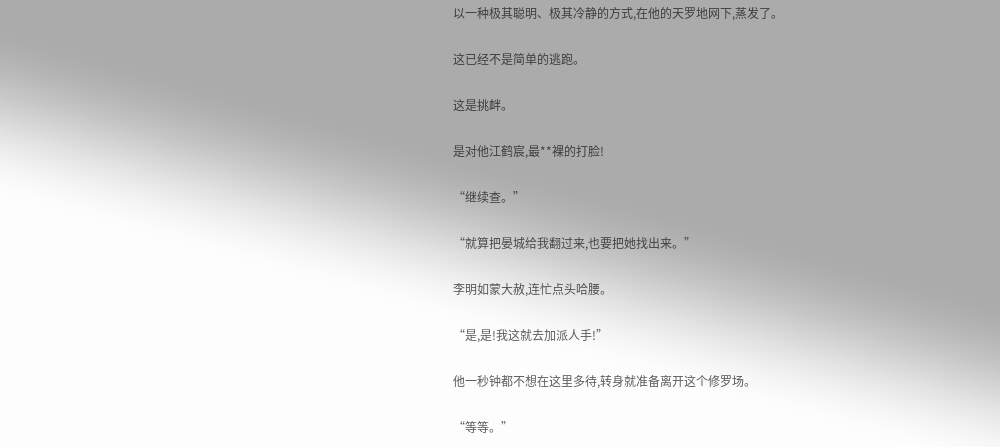以一种极其聪明、极其冷静的方式,在他的天罗地网下,蒸发了。

这已经不是简单的逃跑。

这是挑衅。

是对他江鹤宸,最**裸的打脸!

“继续查。”

“就算把晏城给我翻过来,也要把她找出来。”

李明如蒙大赦,连忙点头哈腰。

“是,是!我这就去加派人手!”

他一秒钟都不想在这里多待,转身就准备离开这个修罗场。

“等等。”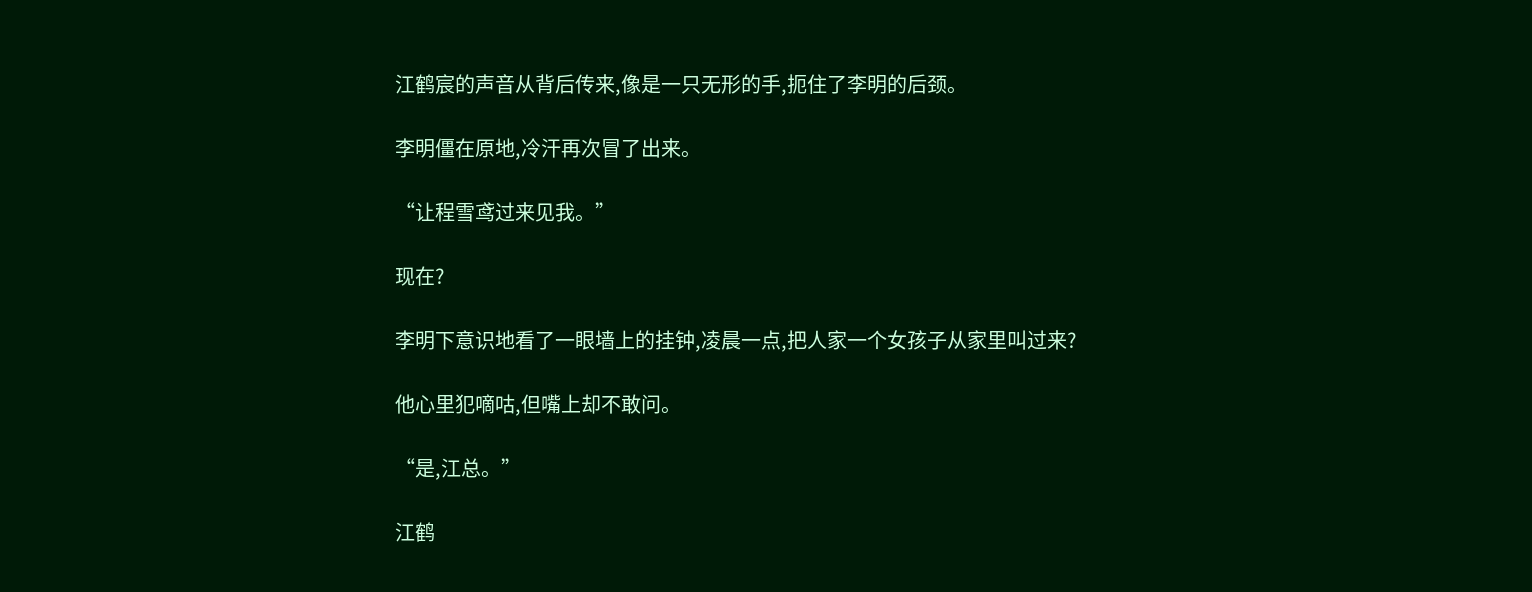江鹤宸的声音从背后传来,像是一只无形的手,扼住了李明的后颈。

李明僵在原地,冷汗再次冒了出来。

“让程雪鸢过来见我。”

现在?

李明下意识地看了一眼墙上的挂钟,凌晨一点,把人家一个女孩子从家里叫过来?

他心里犯嘀咕,但嘴上却不敢问。

“是,江总。”

江鹤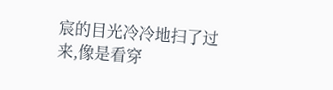宸的目光冷冷地扫了过来,像是看穿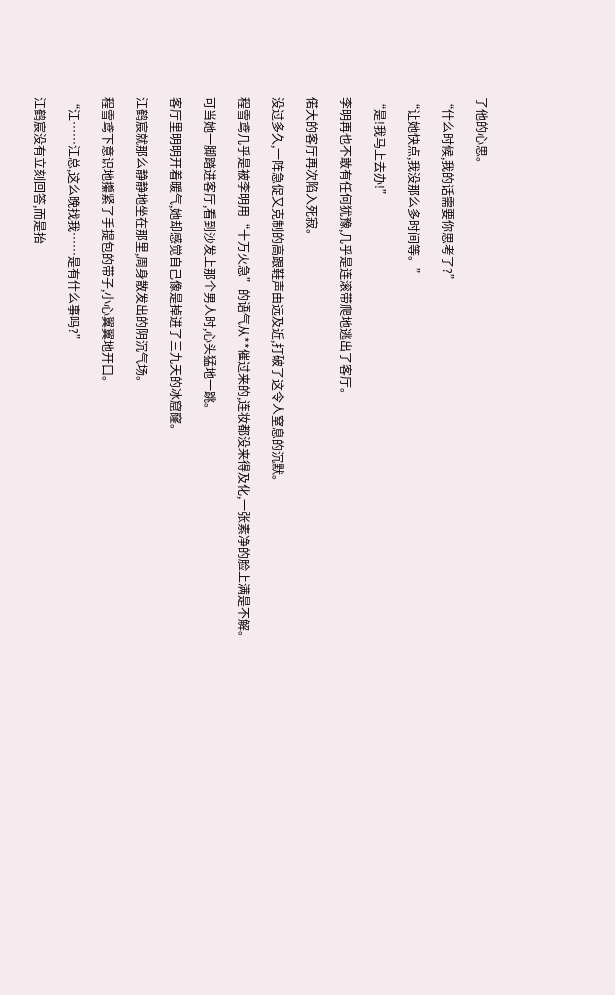了他的心思。

“什么时候,我的话需要你思考了?”

“让她快点,我没那么多时间等。”

“是!我马上去办!”

李明再也不敢有任何犹豫,几乎是连滚带爬地逃出了客厅。

偌大的客厅再次陷入死寂。

没过多久,一阵急促又克制的高跟鞋声由远及近,打破了这令人窒息的沉默。

程雪鸢几乎是被李明用“十万火急”的语气从**催过来的,连妆都没来得及化,一张素净的脸上满是不解。

可当她一脚踏进客厅,看到沙发上那个男人时,心头猛地一跳。

客厅里明明开着暖气,她却感觉自己像是掉进了三九天的冰窟窿。

江鹤宸就那么静静地坐在那里,周身散发出的阴沉气场。

程雪鸢下意识地攥紧了手提包的带子,小心翼翼地开口。

“江……江总,这么晚找我……是有什么事吗?”

江鹤宸没有立刻回答,而是抬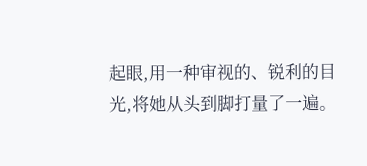起眼,用一种审视的、锐利的目光,将她从头到脚打量了一遍。